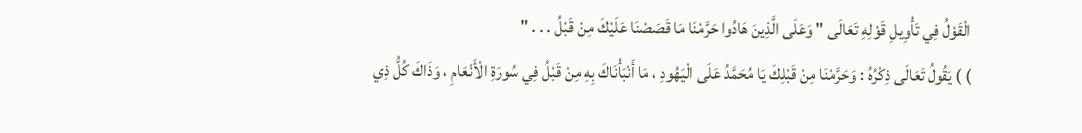الْقَوْلُ فِي تَأْوِيلِ قَوْلِهِ تَعَالَى " وَعَلَى الَّذِينَ هَادُوا حَرَّمْنَا مَا قَصَصْنَا عَلَيْكَ مِنْ قَبْلُ . . . "
) ) يَقُولُ تَعَالَى ذِكْرُهُ : وَحَرَّمْنَا مِنْ قَبْلِكَ يَا مُحَمَّدُ عَلَى الْيَهُودِ ، مَا أَنْبَأْنَاكَ بِهِ مِنْ قَبْلُ فِي سُورَةِ الْأَنْعَامِ ، وَذَاكَ كُلُّ ذِي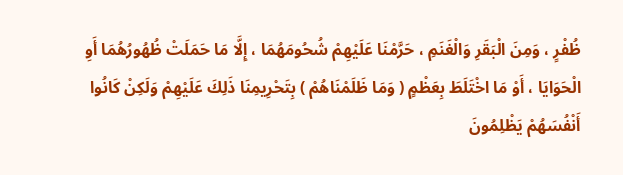ظُفْرٍ ، وَمِنَ الْبَقَرِ وَالْغَنَمِ ، حَرَّمْنَا عَلَيْهِمْ شُحُومَهُمَا ، إِلَّا مَا حَمَلَتْ ظُهُورُهُمَا أَوِ الْحَوَايَا ، أَوْ مَا اخْتَلَطَ بِعَظْمٍ ( وَمَا ظَلَمْنَاهُمْ ) بِتَحْرِيمِنَا ذَلِكَ عَلَيْهِمْ وَلَكِنْ كَانُوا أَنْفُسَهُمْ يَظْلِمُونَ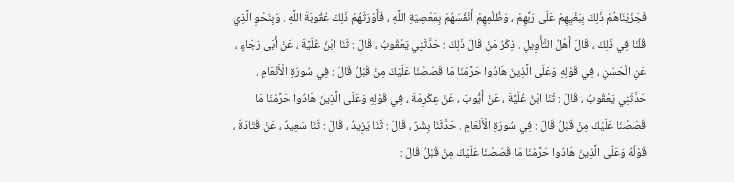فَجَزَيْنَاهُمْ ذَلِكَ بِبَغْيِهِمْ عَلَى رَبِّهِمْ ، وَظُلْمِهِمْ أَنْفُسَهُمْ بِمَعْصِيَةِ اللَّهِ ، فَأَوْرَثَهُمْ ذَلِكَ عُقُوبَةَ اللَّهِ . وَبِنَحْوِ الَّذِي قُلْنَا فِي ذَلِكَ ، قَالَ أَهْلُ التَّأْوِيلِ . ذِكْرُ مَنْ قَالَ ذَلِكَ : حَدَّثَنِي يَعْقُوبُ ، قَالَ : ثَنَا ابْنُ عُلَيَّةَ ، عَنْ أَبَى رَجَاءٍ ، عَنِ الْحَسَنِ ، فِي قَوْلِهِ وَعَلَى الَّذِينَ هَادُوا حَرَّمْنَا مَا قَصَصْنَا عَلَيْكَ مِنْ قَبْلُ قَالَ : فِي سُورَةِ الْأَنْعَامِ .
حَدَّثَنِي يَعْقُوبُ ، قَالَ : ثَنَا ابْنُ عُلَيَّةَ ، عَنْ أَيُّوبَ ، عَنْ عِكْرِمَةَ ، فِي قَوْلِهِ وَعَلَى الَّذِينَ هَادُوا حَرَّمْنَا مَا قَصَصْنَا عَلَيْكَ مِنْ قَبْلُ قَالَ : فِي سُورَةِ الْأَنْعَامِ . حَدَّثَنَا بِشْرٌ ، قَالَ : ثَنَا يَزِيدُ ، قَالَ : ثَنَا سَعِيدٌ ، عَنْ قَتَادَةَ ، قَوْلُهُ وَعَلَى الَّذِينَ هَادُوا حَرَّمْنَا مَا قَصَصْنَا عَلَيْكَ مِنْ قَبْلُ قَالَ :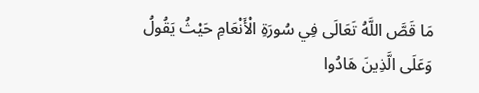مَا قَصَّ اللَّهُ تَعَالَى فِي سُورَةِ الْأَنْعَامِ حَيْثُ يَقُولُ وَعَلَى الَّذِينَ هَادُوا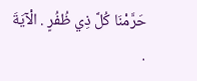حَرَّمْنَا كُلَّ ذِي ظُفُرٍ . الْآيَةَ .